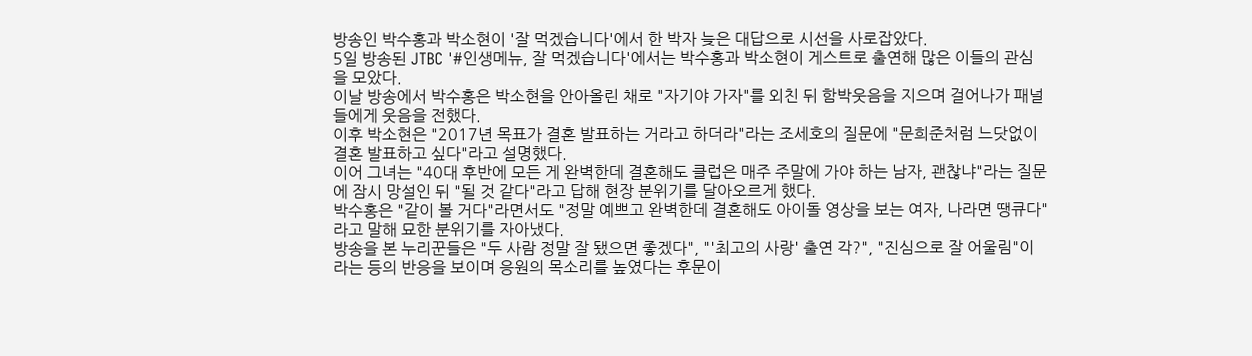방송인 박수홍과 박소현이 '잘 먹겠습니다'에서 한 박자 늦은 대답으로 시선을 사로잡았다.
5일 방송된 JTBC '#인생메뉴, 잘 먹겠습니다'에서는 박수홍과 박소현이 게스트로 출연해 많은 이들의 관심을 모았다.
이날 방송에서 박수홍은 박소현을 안아올린 채로 "자기야 가자"를 외친 뒤 함박웃음을 지으며 걸어나가 패널들에게 웃음을 전했다.
이후 박소현은 "2017년 목표가 결혼 발표하는 거라고 하더라"라는 조세호의 질문에 "문희준처럼 느닷없이 결혼 발표하고 싶다"라고 설명했다.
이어 그녀는 "40대 후반에 모든 게 완벽한데 결혼해도 클럽은 매주 주말에 가야 하는 남자, 괜찮냐"라는 질문에 잠시 망설인 뒤 "될 것 같다"라고 답해 현장 분위기를 달아오르게 했다.
박수홍은 "같이 볼 거다"라면서도 "정말 예쁘고 완벽한데 결혼해도 아이돌 영상을 보는 여자, 나라면 땡큐다"라고 말해 묘한 분위기를 자아냈다.
방송을 본 누리꾼들은 "두 사람 정말 잘 됐으면 좋겠다", "'최고의 사랑' 출연 각?", "진심으로 잘 어울림"이라는 등의 반응을 보이며 응원의 목소리를 높였다는 후문이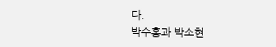다.
박수홍과 박소현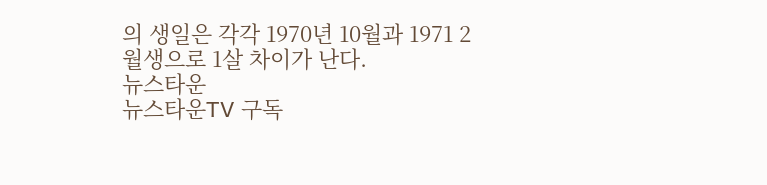의 생일은 각각 1970년 10월과 1971 2월생으로 1살 차이가 난다.
뉴스타운
뉴스타운TV 구독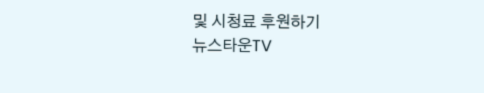및 시청료 후원하기
뉴스타운TV